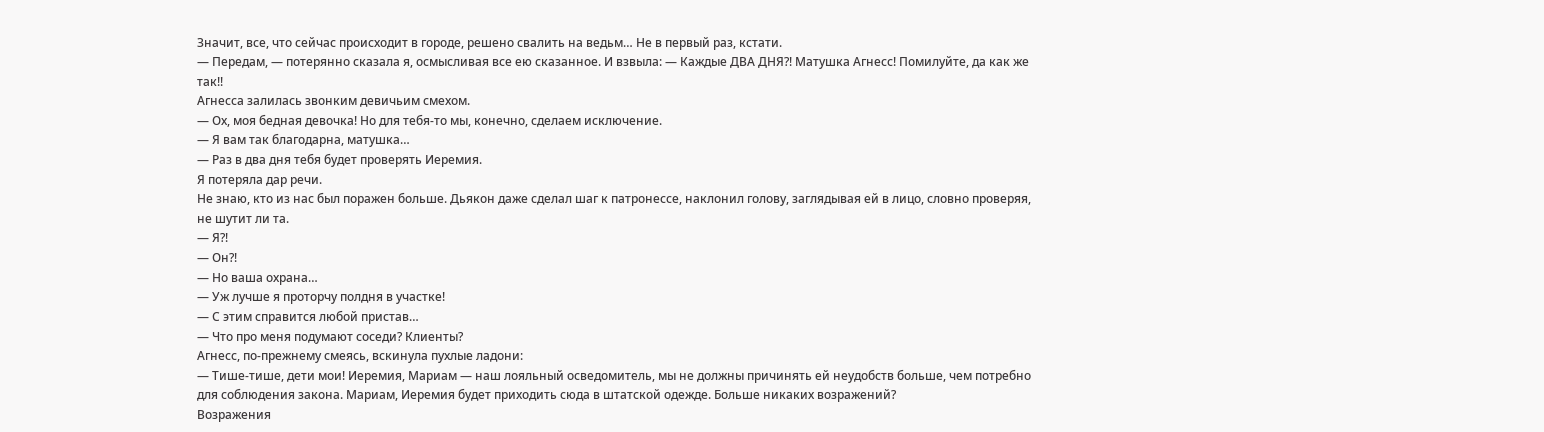Значит, все, что сейчас происходит в городе, решено свалить на ведьм… Не в первый раз, кстати.
— Передам, — потерянно сказала я, осмысливая все ею сказанное. И взвыла: — Каждые ДВА ДНЯ?! Матушка Агнесс! Помилуйте, да как же так!!
Агнесса залилась звонким девичьим смехом.
— Ох, моя бедная девочка! Но для тебя-то мы, конечно, сделаем исключение.
— Я вам так благодарна, матушка…
— Раз в два дня тебя будет проверять Иеремия.
Я потеряла дар речи.
Не знаю, кто из нас был поражен больше. Дьякон даже сделал шаг к патронессе, наклонил голову, заглядывая ей в лицо, словно проверяя, не шутит ли та.
— Я?!
— Он?!
— Но ваша охрана…
— Уж лучше я проторчу полдня в участке!
— С этим справится любой пристав…
— Что про меня подумают соседи? Клиенты?
Агнесс, по-прежнему смеясь, вскинула пухлые ладони:
— Тише-тише, дети мои! Иеремия, Мариам — наш лояльный осведомитель, мы не должны причинять ей неудобств больше, чем потребно для соблюдения закона. Мариам, Иеремия будет приходить сюда в штатской одежде. Больше никаких возражений?
Возражения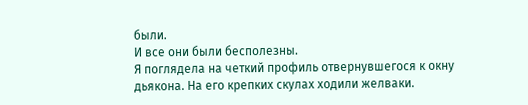были.
И все они были бесполезны.
Я поглядела на четкий профиль отвернувшегося к окну дьякона. На его крепких скулах ходили желваки.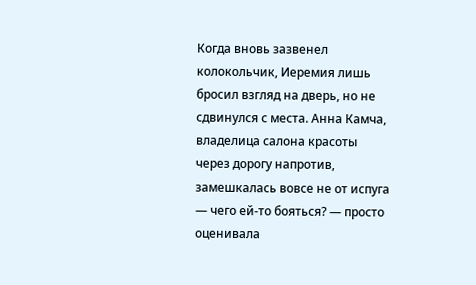Когда вновь зазвенел колокольчик, Иеремия лишь бросил взгляд на дверь, но не сдвинулся с места. Анна Камча, владелица салона красоты через дорогу напротив, замешкалась вовсе не от испуга — чего ей-то бояться? — просто оценивала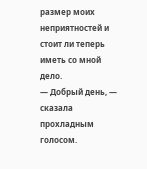размер моих неприятностей и стоит ли теперь иметь со мной дело.
— Добрый день, — сказала прохладным голосом.